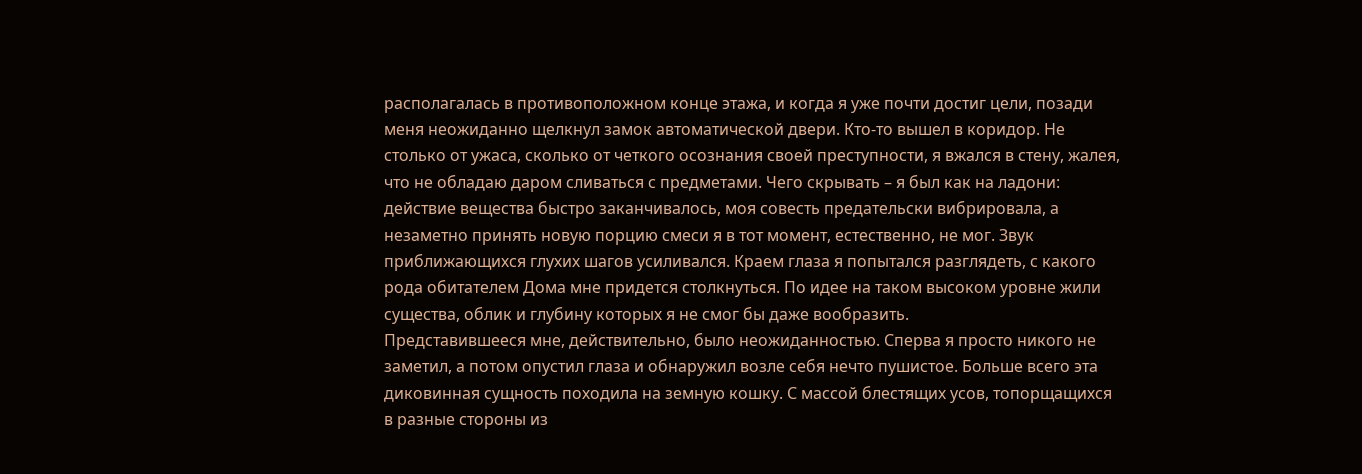располагалась в противоположном конце этажа, и когда я уже почти достиг цели, позади
меня неожиданно щелкнул замок автоматической двери. Кто-то вышел в коридор. Не
столько от ужаса, сколько от четкого осознания своей преступности, я вжался в стену, жалея,
что не обладаю даром сливаться с предметами. Чего скрывать – я был как на ладони:
действие вещества быстро заканчивалось, моя совесть предательски вибрировала, а
незаметно принять новую порцию смеси я в тот момент, естественно, не мог. Звук
приближающихся глухих шагов усиливался. Краем глаза я попытался разглядеть, с какого
рода обитателем Дома мне придется столкнуться. По идее на таком высоком уровне жили
существа, облик и глубину которых я не смог бы даже вообразить.
Представившееся мне, действительно, было неожиданностью. Сперва я просто никого не
заметил, а потом опустил глаза и обнаружил возле себя нечто пушистое. Больше всего эта
диковинная сущность походила на земную кошку. С массой блестящих усов, топорщащихся
в разные стороны из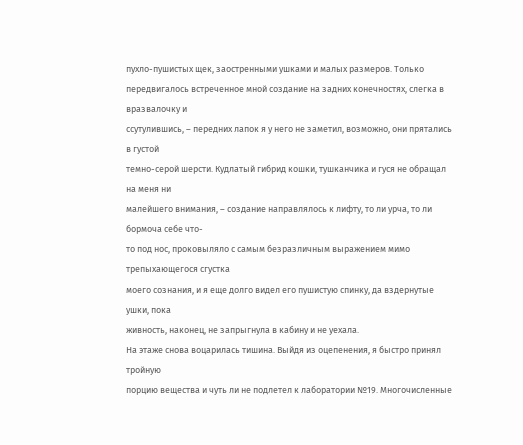пухло-пушистых щек, заостренными ушками и малых размеров. Только
передвигалось встреченное мной создание на задних конечностях, слегка в вразвалочку и
ссутулившись, – передних лапок я у него не заметил, возможно, они прятались в густой
темно-серой шерсти. Кудлатый гибрид кошки, тушканчика и гуся не обращал на меня ни
малейшего внимания, – создание направлялось к лифту, то ли урча, то ли бормоча себе что-
то под нос, проковыляло с самым безразличным выражением мимо трепыхающегося сгустка
моего сознания, и я еще долго видел его пушистую спинку, да вздернутые ушки, пока
живность, наконец, не запрыгнула в кабину и не уехала.
На этаже снова воцарилась тишина. Выйдя из оцепенения, я быстро принял тройную
порцию вещества и чуть ли не подлетел к лаборатории №19. Многочисленные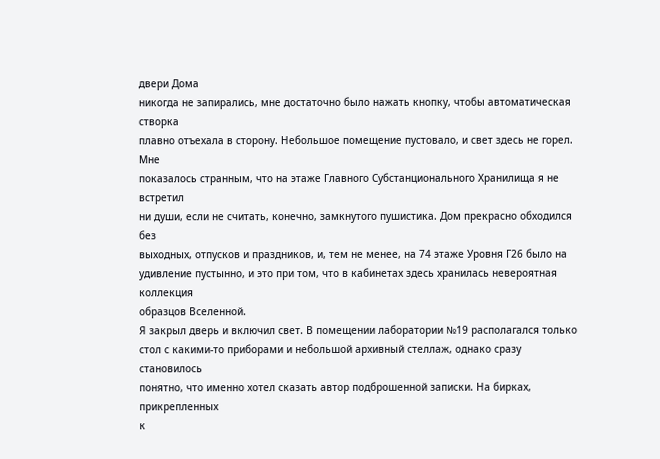двери Дома
никогда не запирались, мне достаточно было нажать кнопку, чтобы автоматическая створка
плавно отъехала в сторону. Небольшое помещение пустовало, и свет здесь не горел. Мне
показалось странным, что на этаже Главного Субстанционального Хранилища я не встретил
ни души, если не считать, конечно, замкнутого пушистика. Дом прекрасно обходился без
выходных, отпусков и праздников, и, тем не менее, на 74 этаже Уровня Г26 было на
удивление пустынно, и это при том, что в кабинетах здесь хранилась невероятная коллекция
образцов Вселенной.
Я закрыл дверь и включил свет. В помещении лаборатории №19 располагался только
стол с какими-то приборами и небольшой архивный стеллаж, однако сразу становилось
понятно, что именно хотел сказать автор подброшенной записки. На бирках, прикрепленных
к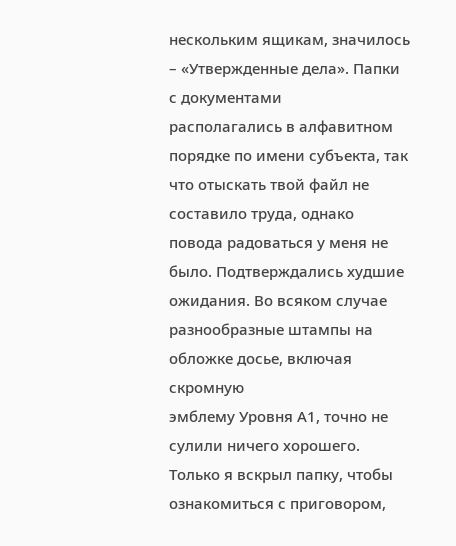нескольким ящикам, значилось – «Утвержденные дела». Папки с документами
располагались в алфавитном порядке по имени субъекта, так что отыскать твой файл не
составило труда, однако повода радоваться у меня не было. Подтверждались худшие
ожидания. Во всяком случае разнообразные штампы на обложке досье, включая скромную
эмблему Уровня А1, точно не сулили ничего хорошего.
Только я вскрыл папку, чтобы ознакомиться с приговором,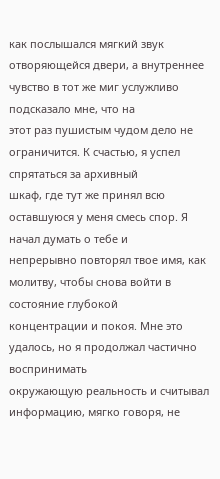как послышался мягкий звук
отворяющейся двери, а внутреннее чувство в тот же миг услужливо подсказало мне, что на
этот раз пушистым чудом дело не ограничится. К счастью, я успел спрятаться за архивный
шкаф, где тут же принял всю оставшуюся у меня смесь спор. Я начал думать о тебе и
непрерывно повторял твое имя, как молитву, чтобы снова войти в состояние глубокой
концентрации и покоя. Мне это удалось, но я продолжал частично воспринимать
окружающую реальность и считывал информацию, мягко говоря, не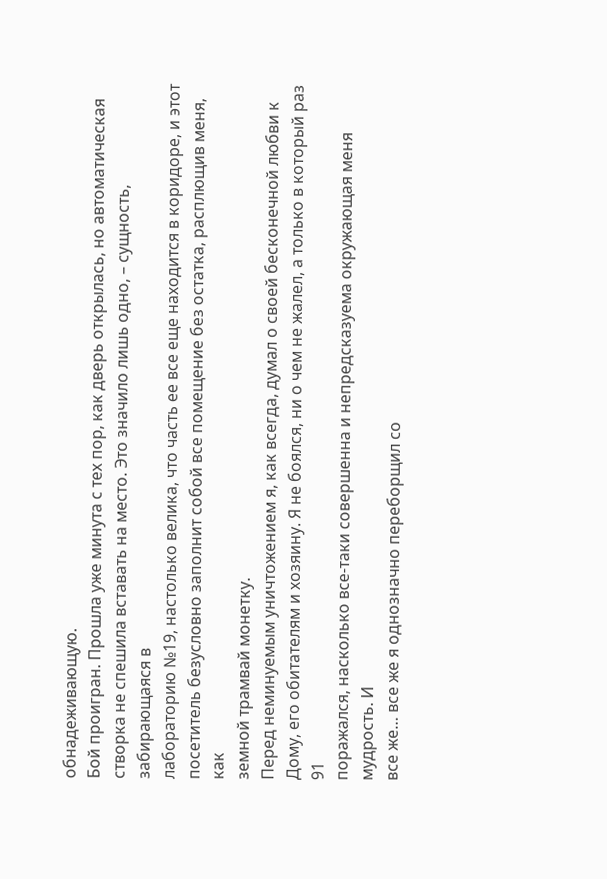обнадеживающую.
Бой проигран. Прошла уже минута с тех пор, как дверь открылась, но автоматическая
створка не спешила вставать на место. Это значило лишь одно, – сущность, забирающаяся в
лабораторию №19, настолько велика, что часть ее все еще находится в коридоре, и этот
посетитель безусловно заполнит собой все помещение без остатка, расплющив меня, как
земной трамвай монетку.
Перед неминуемым уничтожением я, как всегда, думал о своей бесконечной любви к
Дому, его обитателям и хозяину. Я не боялся, ни о чем не жалел, а только в который раз
91
поражался, насколько все-таки совершенна и непредсказуема окружающая меня мудрость. И
все же… все же я однозначно переборщил со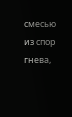смесью из спор гнева,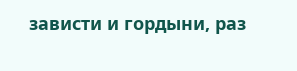зависти и гордыни, раз